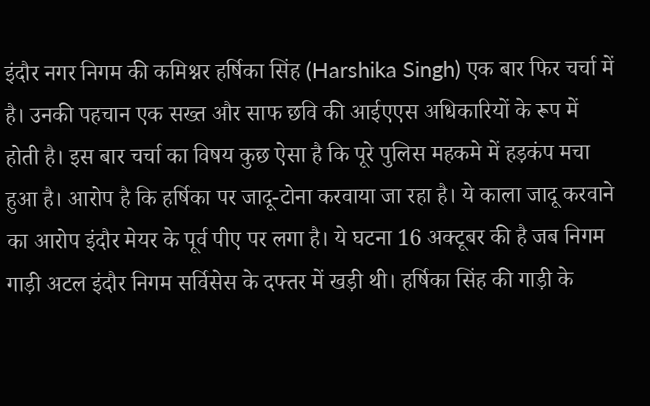इंदौर नगर निगम की कमिश्नर हर्षिका सिंह (Harshika Singh) एक बार फिर चर्चा में है। उनकी पहचान एक सख्त और साफ छवि की आईएएस अधिकारियों के रूप में होती है। इस बार चर्चा का विषय कुछ ऐसा है कि पूरे पुलिस महकमे में हड़कंप मचा हुआ है। आरोप है कि हर्षिका पर जादू-टोना करवाया जा रहा है। ये काला जादू करवाने का आरोप इंदौर मेयर के पूर्व पीए पर लगा है। ये घटना 16 अक्टूबर की है जब निगम गाड़ी अटल इंदौर निगम सर्विसेस के दफ्तर में खड़ी थी। हर्षिका सिंह की गाड़ी के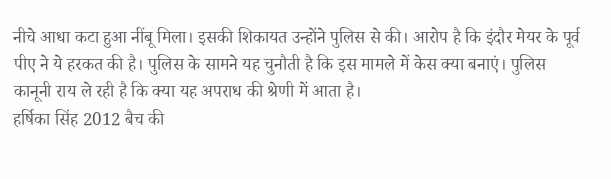नीचे आधा कटा हुआ नींबू मिला। इसकी शिकायत उन्होंने पुलिस से की। आरोप है कि इंदौर मेयर के पूर्व पीए ने ये हरकत की है। पुलिस के सामने यह चुनौती है कि इस मामले में केस क्या बनाएं। पुलिस कानूनी राय ले रही है कि क्या यह अपराध की श्रेणी में आता है।
हर्षिका सिंह 2012 बैच की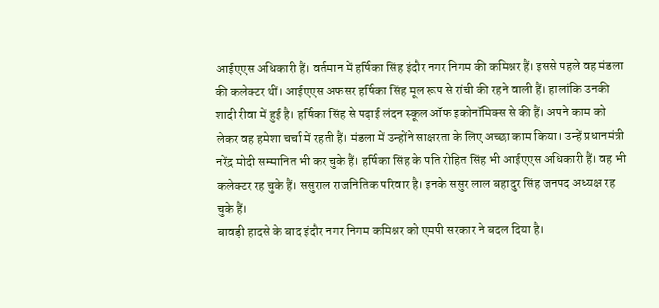आईएएस अधिकारी हैं। वर्तमान में हर्षिका सिंह इंदौर नगर निगम की कमिश्नर हैं। इससे पहले वह मंडला की कलेक्टर थीं। आईएएस अफसर हर्षिका सिंह मूल रूप से रांची की रहने वाली हैं। हालांकि उनकी शादी रीवा में हुई है। हर्षिका सिंह से पढ़ाई लंदन स्कूल ऑफ इकोनॉमिक्स से की हैं। अपने काम को लेकर वह हमेशा चर्चा में रहती हैं। मंडला में उन्होंने साक्षरता के लिए अच्छा काम किया। उन्हें प्रधानमंत्री नरेंद्र मोदी सम्मानित भी कर चुके हैं। हर्षिका सिंह के पति रोहित सिंह भी आईएएस अधिकारी हैं। वह भी कलेक्टर रह चुके हैं। ससुराल राजनितिक परिवार है। इनके ससुर लाल बहादुर सिंह जनपद अध्यक्ष रह चुके हैं।
बावड़ी हादसे के बाद इंदौर नगर निगम कमिश्नर को एमपी सरकार ने बदल दिया है।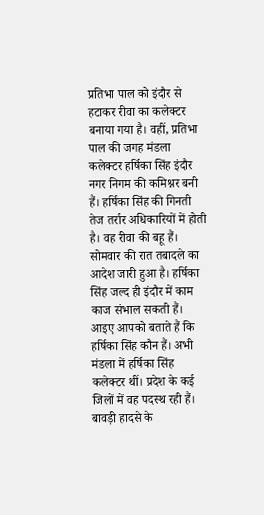प्रतिभा पाल को इंदौर से हटाकर रीवा का कलेक्टर बनाया गया है। वहीं, प्रतिभा पाल की जगह मंडला कलेक्टर हर्षिका सिंह इंदौर नगर निगम की कमिश्नर बनी हैं। हर्षिका सिंह की गिनती तेज तर्रार अधिकारियों में होती है। वह रीवा की बहू हैं। सोमवार की रात तबादले का आदेश जारी हुआ है। हर्षिका सिंह जल्द ही इंदौर में काम काज संभाल सकती हैं। आइए आपको बताते हैं कि हर्षिका सिंह कौन हैं। अभी मंडला में हर्षिका सिंह कलेक्टर थीं। प्रदेश के कई जिलों में वह पदस्थ रही हैं। बावड़ी हादसे के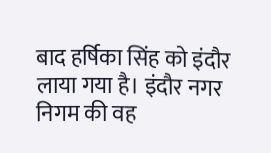बाद हर्षिका सिंह को इंदौर लाया गया है। इंदौर नगर निगम की वह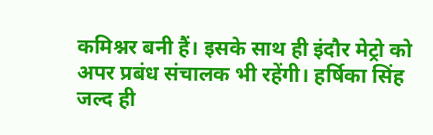कमिश्नर बनी हैं। इसके साथ ही इंदौर मेट्रो को अपर प्रबंध संचालक भी रहेंगी। हर्षिका सिंह जल्द ही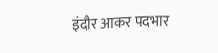इंदौर आकर पदभार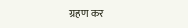ग्रहण कर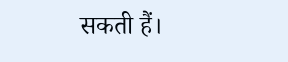सकती हैं।